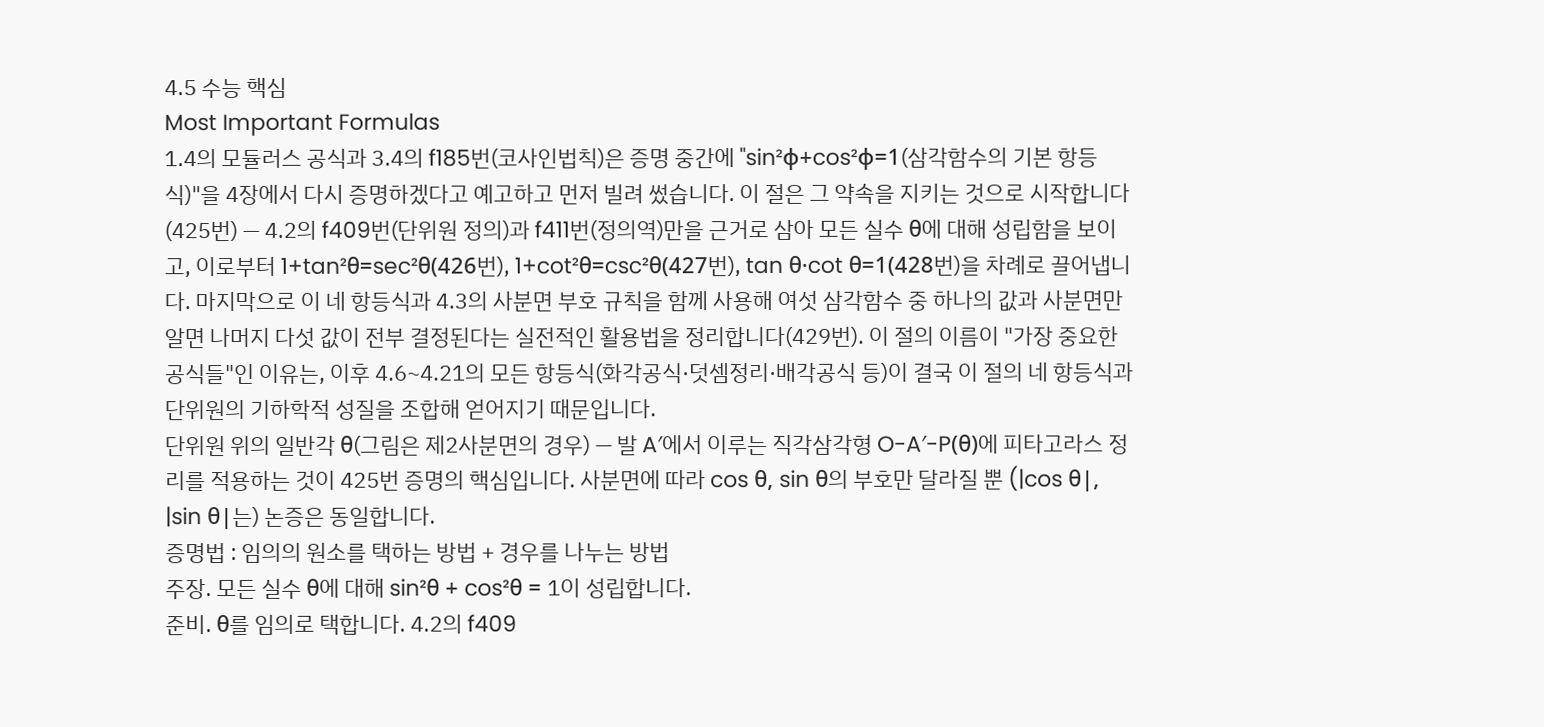4.5 수능 핵심
Most Important Formulas
1.4의 모듈러스 공식과 3.4의 f185번(코사인법칙)은 증명 중간에 "sin²φ+cos²φ=1(삼각함수의 기본 항등식)"을 4장에서 다시 증명하겠다고 예고하고 먼저 빌려 썼습니다. 이 절은 그 약속을 지키는 것으로 시작합니다(425번) — 4.2의 f409번(단위원 정의)과 f411번(정의역)만을 근거로 삼아 모든 실수 θ에 대해 성립함을 보이고, 이로부터 1+tan²θ=sec²θ(426번), 1+cot²θ=csc²θ(427번), tan θ·cot θ=1(428번)을 차례로 끌어냅니다. 마지막으로 이 네 항등식과 4.3의 사분면 부호 규칙을 함께 사용해 여섯 삼각함수 중 하나의 값과 사분면만 알면 나머지 다섯 값이 전부 결정된다는 실전적인 활용법을 정리합니다(429번). 이 절의 이름이 "가장 중요한 공식들"인 이유는, 이후 4.6~4.21의 모든 항등식(화각공식·덧셈정리·배각공식 등)이 결국 이 절의 네 항등식과 단위원의 기하학적 성질을 조합해 얻어지기 때문입니다.
단위원 위의 일반각 θ(그림은 제2사분면의 경우) — 발 A′에서 이루는 직각삼각형 O-A′-P(θ)에 피타고라스 정리를 적용하는 것이 425번 증명의 핵심입니다. 사분면에 따라 cos θ, sin θ의 부호만 달라질 뿐 (|cos θ|, |sin θ|는) 논증은 동일합니다.
증명법 : 임의의 원소를 택하는 방법 + 경우를 나누는 방법
주장. 모든 실수 θ에 대해 sin²θ + cos²θ = 1이 성립합니다.
준비. θ를 임의로 택합니다. 4.2의 f409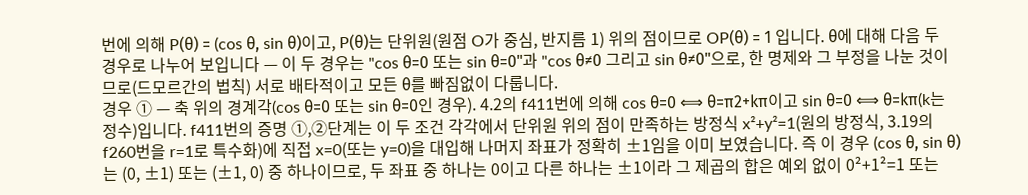번에 의해 P(θ) = (cos θ, sin θ)이고, P(θ)는 단위원(원점 O가 중심, 반지름 1) 위의 점이므로 OP(θ) = 1 입니다. θ에 대해 다음 두 경우로 나누어 보입니다 — 이 두 경우는 "cos θ=0 또는 sin θ=0"과 "cos θ≠0 그리고 sin θ≠0"으로, 한 명제와 그 부정을 나눈 것이므로(드모르간의 법칙) 서로 배타적이고 모든 θ를 빠짐없이 다룹니다.
경우 ① — 축 위의 경계각(cos θ=0 또는 sin θ=0인 경우). 4.2의 f411번에 의해 cos θ=0 ⟺ θ=π2+kπ이고 sin θ=0 ⟺ θ=kπ(k는 정수)입니다. f411번의 증명 ①,②단계는 이 두 조건 각각에서 단위원 위의 점이 만족하는 방정식 x²+y²=1(원의 방정식, 3.19의 f260번을 r=1로 특수화)에 직접 x=0(또는 y=0)을 대입해 나머지 좌표가 정확히 ±1임을 이미 보였습니다. 즉 이 경우 (cos θ, sin θ)는 (0, ±1) 또는 (±1, 0) 중 하나이므로, 두 좌표 중 하나는 0이고 다른 하나는 ±1이라 그 제곱의 합은 예외 없이 0²+1²=1 또는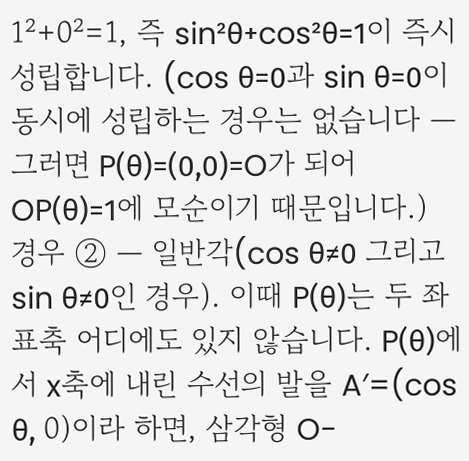1²+0²=1, 즉 sin²θ+cos²θ=1이 즉시 성립합니다. (cos θ=0과 sin θ=0이 동시에 성립하는 경우는 없습니다 — 그러면 P(θ)=(0,0)=O가 되어 OP(θ)=1에 모순이기 때문입니다.)
경우 ② — 일반각(cos θ≠0 그리고 sin θ≠0인 경우). 이때 P(θ)는 두 좌표축 어디에도 있지 않습니다. P(θ)에서 x축에 내린 수선의 발을 A′=(cos θ, 0)이라 하면, 삼각형 O-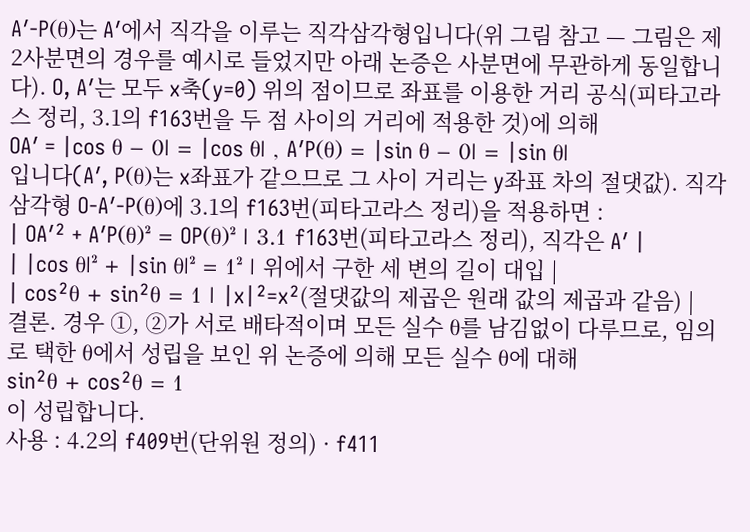A′-P(θ)는 A′에서 직각을 이루는 직각삼각형입니다(위 그림 참고 — 그림은 제2사분면의 경우를 예시로 들었지만 아래 논증은 사분면에 무관하게 동일합니다). O, A′는 모두 x축(y=0) 위의 점이므로 좌표를 이용한 거리 공식(피타고라스 정리, 3.1의 f163번을 두 점 사이의 거리에 적용한 것)에 의해
OA′ = |cos θ − 0| = |cos θ| , A′P(θ) = |sin θ − 0| = |sin θ|
입니다(A′, P(θ)는 x좌표가 같으므로 그 사이 거리는 y좌표 차의 절댓값). 직각삼각형 O-A′-P(θ)에 3.1의 f163번(피타고라스 정리)을 적용하면 :
| OA′² + A′P(θ)² = OP(θ)² | 3.1 f163번(피타고라스 정리), 직각은 A′ |
| |cos θ|² + |sin θ|² = 1² | 위에서 구한 세 변의 길이 대입 |
| cos²θ + sin²θ = 1 | |x|²=x²(절댓값의 제곱은 원래 값의 제곱과 같음) |
결론. 경우 ①, ②가 서로 배타적이며 모든 실수 θ를 남김없이 다루므로, 임의로 택한 θ에서 성립을 보인 위 논증에 의해 모든 실수 θ에 대해
sin²θ + cos²θ = 1
이 성립합니다.
사용 : 4.2의 f409번(단위원 정의) · f411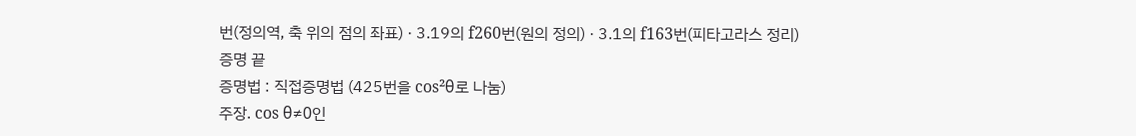번(정의역, 축 위의 점의 좌표) · 3.19의 f260번(원의 정의) · 3.1의 f163번(피타고라스 정리)
증명 끝
증명법 : 직접증명법 (425번을 cos²θ로 나눔)
주장. cos θ≠0인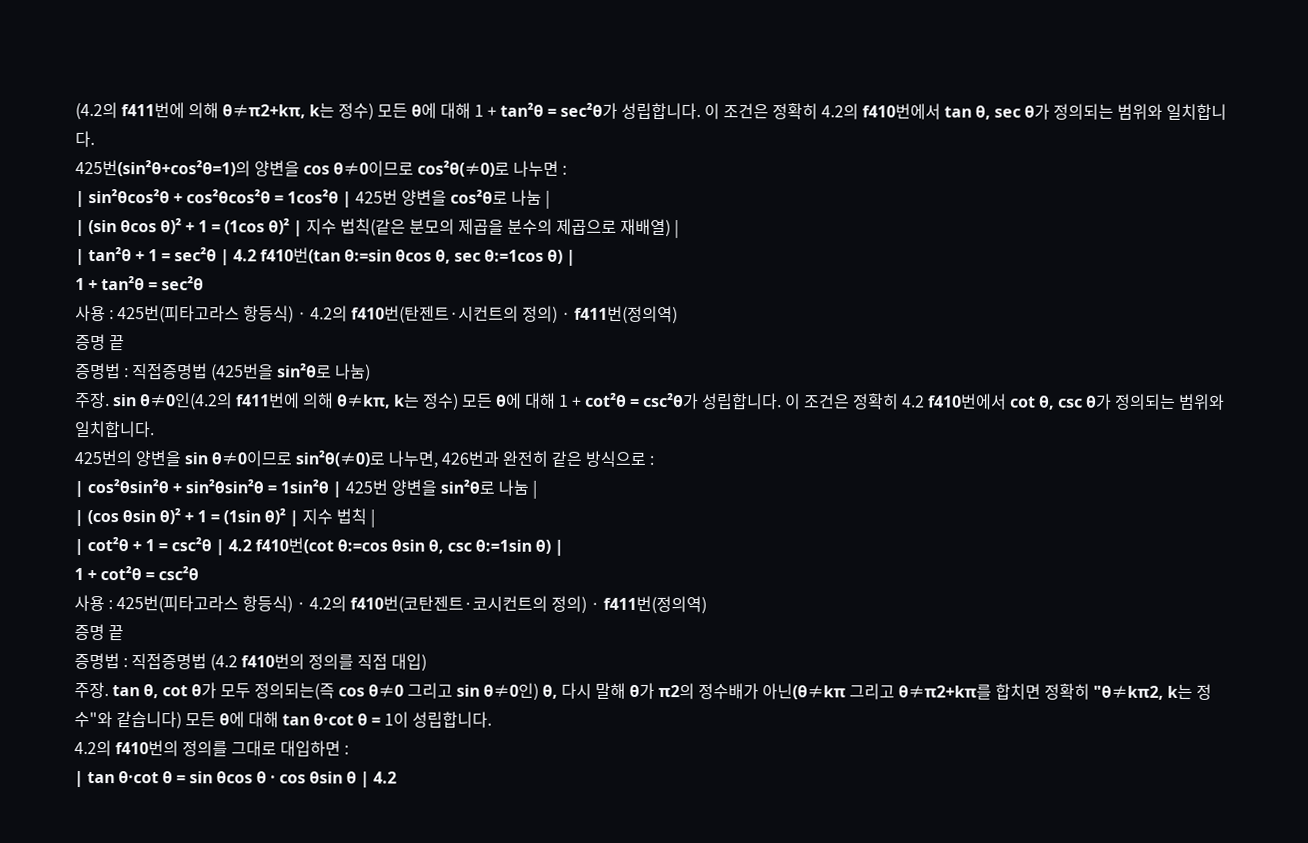(4.2의 f411번에 의해 θ≠π2+kπ, k는 정수) 모든 θ에 대해 1 + tan²θ = sec²θ가 성립합니다. 이 조건은 정확히 4.2의 f410번에서 tan θ, sec θ가 정의되는 범위와 일치합니다.
425번(sin²θ+cos²θ=1)의 양변을 cos θ≠0이므로 cos²θ(≠0)로 나누면 :
| sin²θcos²θ + cos²θcos²θ = 1cos²θ | 425번 양변을 cos²θ로 나눔 |
| (sin θcos θ)² + 1 = (1cos θ)² | 지수 법칙(같은 분모의 제곱을 분수의 제곱으로 재배열) |
| tan²θ + 1 = sec²θ | 4.2 f410번(tan θ:=sin θcos θ, sec θ:=1cos θ) |
1 + tan²θ = sec²θ
사용 : 425번(피타고라스 항등식) · 4.2의 f410번(탄젠트·시컨트의 정의) · f411번(정의역)
증명 끝
증명법 : 직접증명법 (425번을 sin²θ로 나눔)
주장. sin θ≠0인(4.2의 f411번에 의해 θ≠kπ, k는 정수) 모든 θ에 대해 1 + cot²θ = csc²θ가 성립합니다. 이 조건은 정확히 4.2 f410번에서 cot θ, csc θ가 정의되는 범위와 일치합니다.
425번의 양변을 sin θ≠0이므로 sin²θ(≠0)로 나누면, 426번과 완전히 같은 방식으로 :
| cos²θsin²θ + sin²θsin²θ = 1sin²θ | 425번 양변을 sin²θ로 나눔 |
| (cos θsin θ)² + 1 = (1sin θ)² | 지수 법칙 |
| cot²θ + 1 = csc²θ | 4.2 f410번(cot θ:=cos θsin θ, csc θ:=1sin θ) |
1 + cot²θ = csc²θ
사용 : 425번(피타고라스 항등식) · 4.2의 f410번(코탄젠트·코시컨트의 정의) · f411번(정의역)
증명 끝
증명법 : 직접증명법 (4.2 f410번의 정의를 직접 대입)
주장. tan θ, cot θ가 모두 정의되는(즉 cos θ≠0 그리고 sin θ≠0인) θ, 다시 말해 θ가 π2의 정수배가 아닌(θ≠kπ 그리고 θ≠π2+kπ를 합치면 정확히 "θ≠kπ2, k는 정수"와 같습니다) 모든 θ에 대해 tan θ·cot θ = 1이 성립합니다.
4.2의 f410번의 정의를 그대로 대입하면 :
| tan θ·cot θ = sin θcos θ · cos θsin θ | 4.2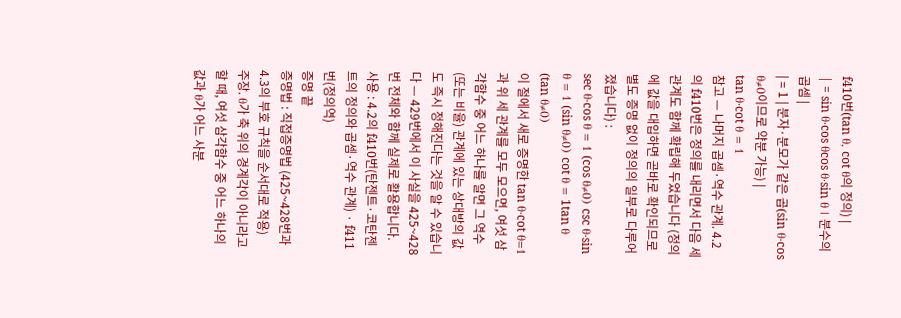f410번(tan θ, cot θ의 정의) |
| = sin θ·cos θcos θ·sin θ | 분수의 곱셈 |
| = 1 | 분자·분모가 같은 곱(sin θ·cos θ≠0이므로 약분 가능) |
tan θ·cot θ = 1
참고 — 나머지 곱셈·역수 관계. 4.2의 f410번은 정의를 내리면서 다음 세 관계도 함께 확립해 두었습니다 (정의에 값을 대입하면 곧바로 확인되므로 별도 증명 없이 정의의 일부로 다루어졌습니다) :
sec θ·cos θ = 1 (cos θ≠0) csc θ·sin θ = 1 (sin θ≠0) cot θ = 1tan θ (tan θ≠0)
이 절에서 새로 증명한 tan θ·cot θ=1과 위 세 관계를 모두 모으면, 여섯 삼각함수 중 어느 하나를 알면 그 역수(또는 비율) 관계에 있는 상대방의 값도 즉시 정해진다는 것을 알 수 있습니다 — 429번에서 이 사실을 425~428번 전체와 함께 실제로 활용합니다.
사용 : 4.2의 f410번(탄젠트·코탄젠트의 정의와 곱셈·역수 관계) · f411번(정의역)
증명 끝
증명법 : 직접증명법 (425~428번과 4.3의 부호 규칙을 순서대로 적용)
주장. θ가 축 위의 경계각이 아니라고 할 때, 여섯 삼각함수 중 어느 하나의 값과 θ가 어느 사분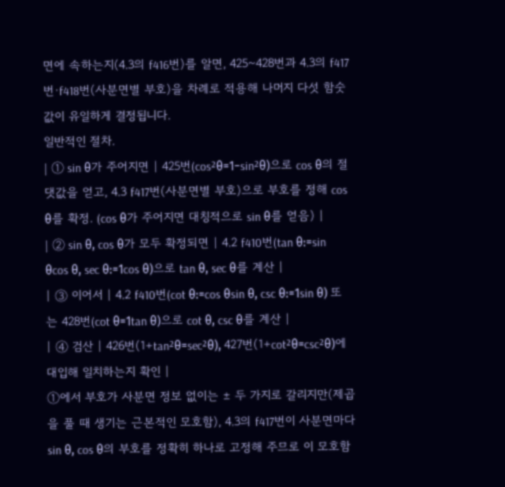면에 속하는지(4.3의 f416번)를 알면, 425~428번과 4.3의 f417번·f418번(사분면별 부호)을 차례로 적용해 나머지 다섯 함숫값이 유일하게 결정됩니다.
일반적인 절차.
| ① sin θ가 주어지면 | 425번(cos²θ=1−sin²θ)으로 cos θ의 절댓값을 얻고, 4.3 f417번(사분면별 부호)으로 부호를 정해 cos θ를 확정. (cos θ가 주어지면 대칭적으로 sin θ를 얻음) |
| ② sin θ, cos θ가 모두 확정되면 | 4.2 f410번(tan θ:=sin θcos θ, sec θ:=1cos θ)으로 tan θ, sec θ를 계산 |
| ③ 이어서 | 4.2 f410번(cot θ:=cos θsin θ, csc θ:=1sin θ) 또는 428번(cot θ=1tan θ)으로 cot θ, csc θ를 계산 |
| ④ 검산 | 426번(1+tan²θ=sec²θ), 427번(1+cot²θ=csc²θ)에 대입해 일치하는지 확인 |
①에서 부호가 사분면 정보 없이는 ± 두 가지로 갈리지만(제곱을 풀 때 생기는 근본적인 모호함), 4.3의 f417번이 사분면마다 sin θ, cos θ의 부호를 정확히 하나로 고정해 주므로 이 모호함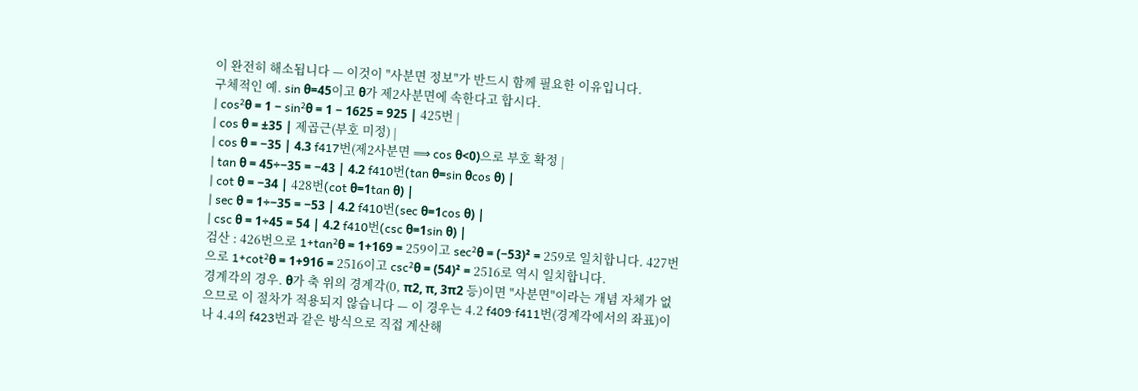이 완전히 해소됩니다 — 이것이 "사분면 정보"가 반드시 함께 필요한 이유입니다.
구체적인 예. sin θ=45이고 θ가 제2사분면에 속한다고 합시다.
| cos²θ = 1 − sin²θ = 1 − 1625 = 925 | 425번 |
| cos θ = ±35 | 제곱근(부호 미정) |
| cos θ = −35 | 4.3 f417번(제2사분면 ⟹ cos θ<0)으로 부호 확정 |
| tan θ = 45÷−35 = −43 | 4.2 f410번(tan θ=sin θcos θ) |
| cot θ = −34 | 428번(cot θ=1tan θ) |
| sec θ = 1÷−35 = −53 | 4.2 f410번(sec θ=1cos θ) |
| csc θ = 1÷45 = 54 | 4.2 f410번(csc θ=1sin θ) |
검산 : 426번으로 1+tan²θ = 1+169 = 259이고 sec²θ = (−53)² = 259로 일치합니다. 427번으로 1+cot²θ = 1+916 = 2516이고 csc²θ = (54)² = 2516로 역시 일치합니다.
경계각의 경우. θ가 축 위의 경계각(0, π2, π, 3π2 등)이면 "사분면"이라는 개념 자체가 없으므로 이 절차가 적용되지 않습니다 — 이 경우는 4.2 f409·f411번(경계각에서의 좌표)이나 4.4의 f423번과 같은 방식으로 직접 계산해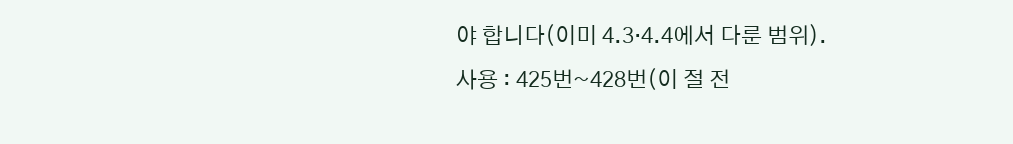야 합니다(이미 4.3·4.4에서 다룬 범위).
사용 : 425번~428번(이 절 전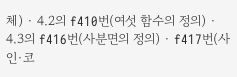체) · 4.2의 f410번(여섯 함수의 정의) · 4.3의 f416번(사분면의 정의) · f417번(사인·코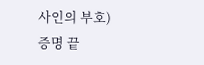사인의 부호)
증명 끝